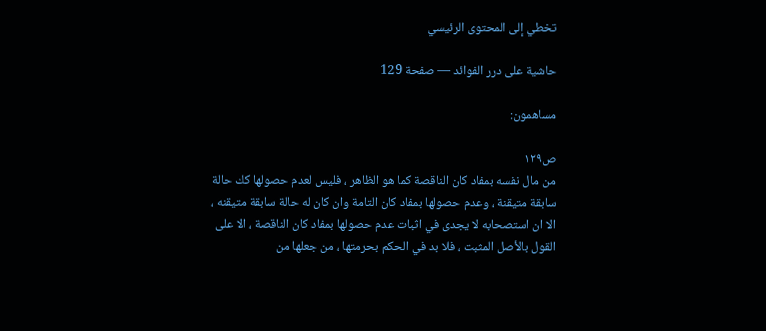تخطي إلى المحتوى الرئيسي

حاشية على درر الفوائد — صفحة 129

مساهمون:

ص١٢٩
من مال نفسه بمفاد كان الناقصة كما هو الظاهر ، فليس لعدم حصولها كك حالة سابقة متيقنة ، وعدم حصولها بمفاد كان التامة وان كان له حالة سابقة متيقنه ، الا ان استصحابه لا يجدى في اثبات عدم حصولها بمفاد كان الناقصة ، الا على القول بالأصل المثبت ، فلا بد في الحكم بحرمتها ، من جعلها من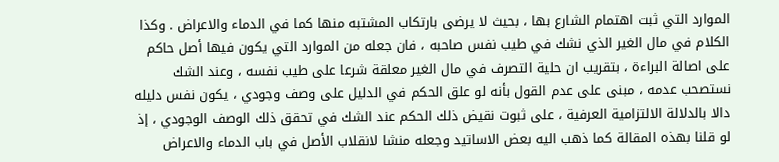الموارد التي ثبت اهتمام الشارع بها ، بحيث لا يرضى بارتكاب المشتبه منها كما في الدماء والاعراض . وكذا الكلام في مال الغير الذي نشك في طيب نفس صاحبه ، فان جعله من الموارد التي يكون فيها أصل حاكم على اصالة البراءة ، بتقريب ان حلية التصرف في مال الغير معلقة شرعا على طيب نفسه ، وعند الشك نستصحب عدمه ، مبنى على عدم القول بأنه لو علق الحكم في الدليل على وصف وجودي ، يكون نفس دليله دالا بالدلالة الالتزامية العرفية ، على ثبوت نقيض ذلك الحكم عند الشك في تحقق ذلك الوصف الوجودي ، إذ لو قلنا بهذه المقالة كما ذهب اليه بعض الاساتيد وجعله منشا لانقلاب الأصل في باب الدماء والاعراض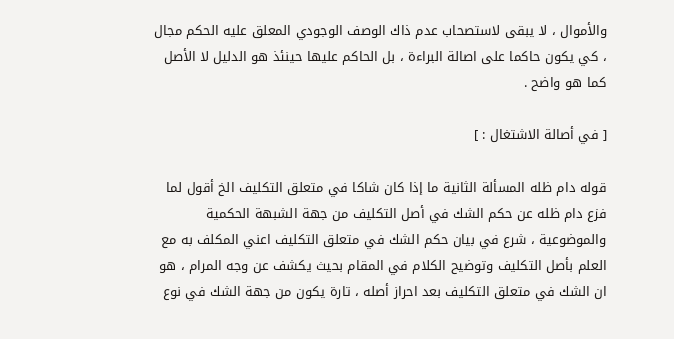والأموال ، لا يبقى لاستصحاب عدم ذاك الوصف الوجودي المعلق عليه الحكم مجال ، كي يكون حاكما على اصالة البراءة ، بل الحاكم عليها حينئذ هو الدليل لا الأصل كما هو واضح .

[ في أصالة الاشتغال : ]

قوله دام ظله المسألة الثانية ما إذا كان شاكا في متعلق التكليف الخ أقول لما فزع دام ظله عن حكم الشك في أصل التكليف من جهة الشبهة الحكمية والموضوعية ، شرع في بيان حكم الشك في متعلق التكليف اعني المكلف به مع العلم بأصل التكليف وتوضيح الكلام في المقام بحيث يكشف عن وجه المرام ، هو ان الشك في متعلق التكليف بعد احراز أصله ، تارة يكون من جهة الشك في نوع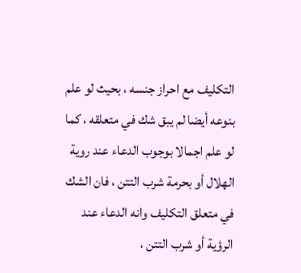التكليف مع احراز جنسه ، بحيث لو علم بنوعه أيضا لم يبق شك في متعلقه ، كما لو علم اجمالا بوجوب الدعاء عند روية الهلال أو بحرمة شرب التتن ، فان الشك في متعلق التكليف وانه الدعاء عند الرؤية أو شرب التتن ،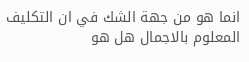انما هو من جهة الشك في ان التكليف المعلوم بالاجمال هل هو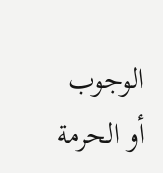الوجوب أو الحرمة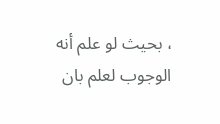، بحيث لو علم أنه الوجوب لعلم بان